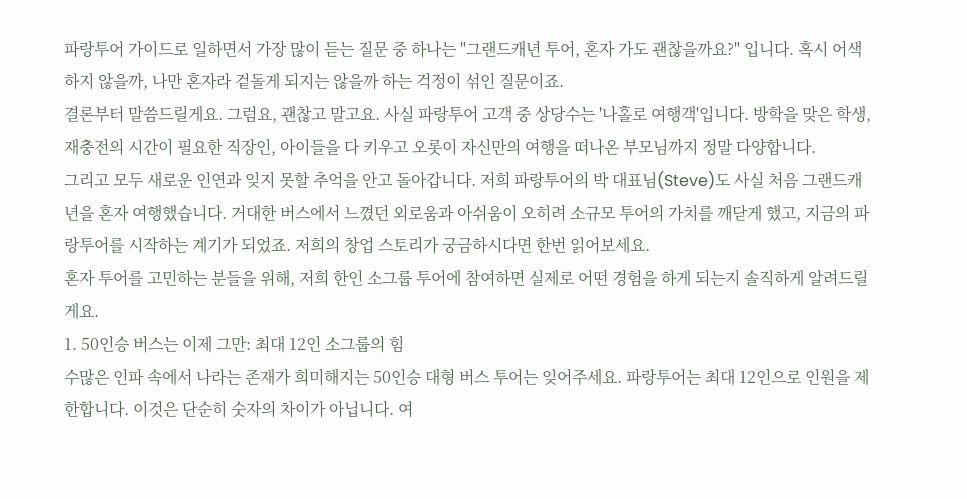파랑투어 가이드로 일하면서 가장 많이 듣는 질문 중 하나는 "그랜드캐년 투어, 혼자 가도 괜찮을까요?" 입니다. 혹시 어색하지 않을까, 나만 혼자라 겉돌게 되지는 않을까 하는 걱정이 섞인 질문이죠.
결론부터 말씀드릴게요. 그럼요, 괜찮고 말고요. 사실 파랑투어 고객 중 상당수는 '나홀로 여행객'입니다. 방학을 맞은 학생, 재충전의 시간이 필요한 직장인, 아이들을 다 키우고 오롯이 자신만의 여행을 떠나온 부모님까지 정말 다양합니다.
그리고 모두 새로운 인연과 잊지 못할 추억을 안고 돌아갑니다. 저희 파랑투어의 박 대표님(Steve)도 사실 처음 그랜드캐년을 혼자 여행했습니다. 거대한 버스에서 느꼈던 외로움과 아쉬움이 오히려 소규모 투어의 가치를 깨닫게 했고, 지금의 파랑투어를 시작하는 계기가 되었죠. 저희의 창업 스토리가 궁금하시다면 한번 읽어보세요.
혼자 투어를 고민하는 분들을 위해, 저희 한인 소그룹 투어에 참여하면 실제로 어떤 경험을 하게 되는지 솔직하게 알려드릴게요.
1. 50인승 버스는 이제 그만: 최대 12인 소그룹의 힘
수많은 인파 속에서 나라는 존재가 희미해지는 50인승 대형 버스 투어는 잊어주세요. 파랑투어는 최대 12인으로 인원을 제한합니다. 이것은 단순히 숫자의 차이가 아닙니다. 여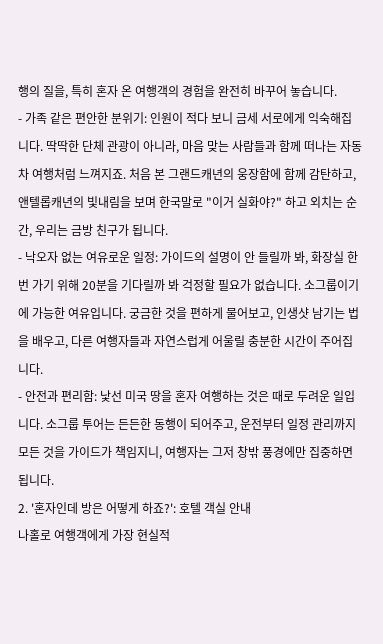행의 질을, 특히 혼자 온 여행객의 경험을 완전히 바꾸어 놓습니다.
- 가족 같은 편안한 분위기: 인원이 적다 보니 금세 서로에게 익숙해집니다. 딱딱한 단체 관광이 아니라, 마음 맞는 사람들과 함께 떠나는 자동차 여행처럼 느껴지죠. 처음 본 그랜드캐년의 웅장함에 함께 감탄하고, 앤텔롭캐년의 빛내림을 보며 한국말로 "이거 실화야?" 하고 외치는 순간, 우리는 금방 친구가 됩니다.
- 낙오자 없는 여유로운 일정: 가이드의 설명이 안 들릴까 봐, 화장실 한번 가기 위해 20분을 기다릴까 봐 걱정할 필요가 없습니다. 소그룹이기에 가능한 여유입니다. 궁금한 것을 편하게 물어보고, 인생샷 남기는 법을 배우고, 다른 여행자들과 자연스럽게 어울릴 충분한 시간이 주어집니다.
- 안전과 편리함: 낯선 미국 땅을 혼자 여행하는 것은 때로 두려운 일입니다. 소그룹 투어는 든든한 동행이 되어주고, 운전부터 일정 관리까지 모든 것을 가이드가 책임지니, 여행자는 그저 창밖 풍경에만 집중하면 됩니다.
2. '혼자인데 방은 어떻게 하죠?': 호텔 객실 안내
나홀로 여행객에게 가장 현실적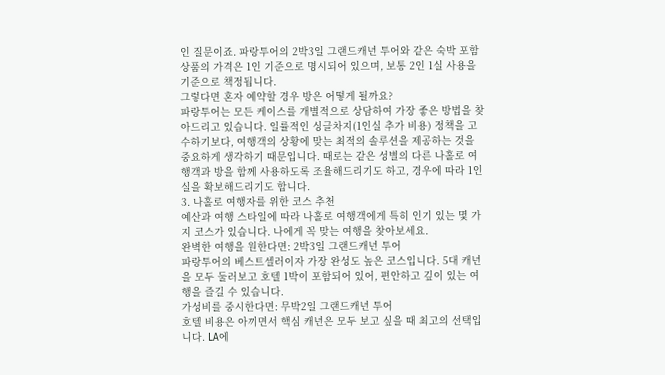인 질문이죠. 파랑투어의 2박3일 그랜드캐년 투어와 같은 숙박 포함 상품의 가격은 1인 기준으로 명시되어 있으며, 보통 2인 1실 사용을 기준으로 책정됩니다.
그렇다면 혼자 예약할 경우 방은 어떻게 될까요?
파랑투어는 모든 케이스를 개별적으로 상담하여 가장 좋은 방법을 찾아드리고 있습니다. 일률적인 싱글차지(1인실 추가 비용) 정책을 고수하기보다, 여행객의 상황에 맞는 최적의 솔루션을 제공하는 것을 중요하게 생각하기 때문입니다. 때로는 같은 성별의 다른 나홀로 여행객과 방을 함께 사용하도록 조율해드리기도 하고, 경우에 따라 1인실을 확보해드리기도 합니다.
3. 나홀로 여행자를 위한 코스 추천
예산과 여행 스타일에 따라 나홀로 여행객에게 특히 인기 있는 몇 가지 코스가 있습니다. 나에게 꼭 맞는 여행을 찾아보세요.
완벽한 여행을 원한다면: 2박3일 그랜드캐년 투어
파랑투어의 베스트셀러이자 가장 완성도 높은 코스입니다. 5대 캐년을 모두 둘러보고 호텔 1박이 포함되어 있어, 편안하고 깊이 있는 여행을 즐길 수 있습니다.
가성비를 중시한다면: 무박2일 그랜드캐년 투어
호텔 비용은 아끼면서 핵심 캐년은 모두 보고 싶을 때 최고의 선택입니다. LA에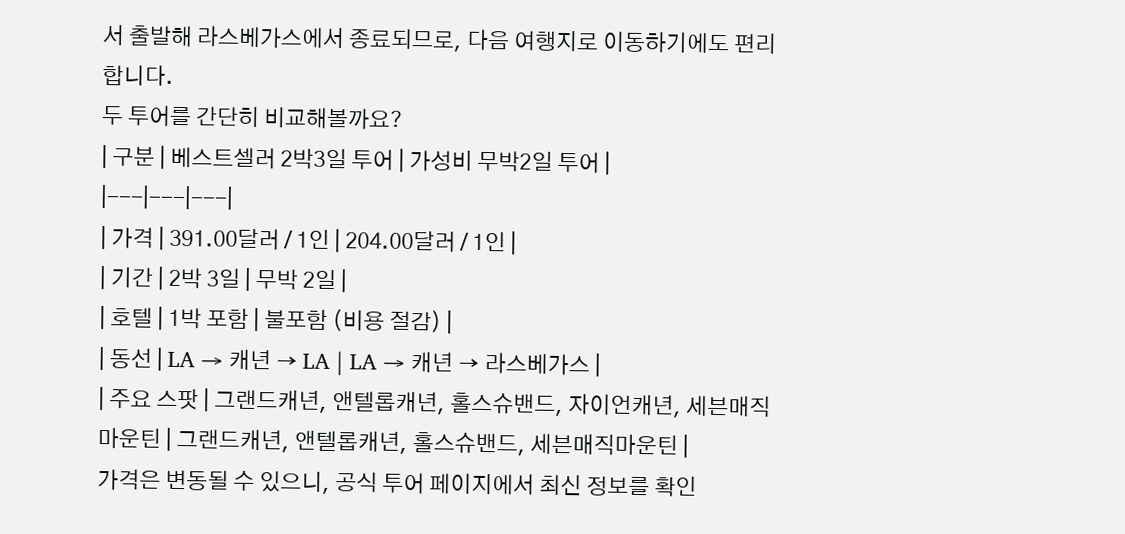서 출발해 라스베가스에서 종료되므로, 다음 여행지로 이동하기에도 편리합니다.
두 투어를 간단히 비교해볼까요?
| 구분 | 베스트셀러 2박3일 투어 | 가성비 무박2일 투어 |
|---|---|---|
| 가격 | 391.00달러 / 1인 | 204.00달러 / 1인 |
| 기간 | 2박 3일 | 무박 2일 |
| 호텔 | 1박 포함 | 불포함 (비용 절감) |
| 동선 | LA → 캐년 → LA | LA → 캐년 → 라스베가스 |
| 주요 스팟 | 그랜드캐년, 앤텔롭캐년, 홀스슈밴드, 자이언캐년, 세븐매직마운틴 | 그랜드캐년, 앤텔롭캐년, 홀스슈밴드, 세븐매직마운틴 |
가격은 변동될 수 있으니, 공식 투어 페이지에서 최신 정보를 확인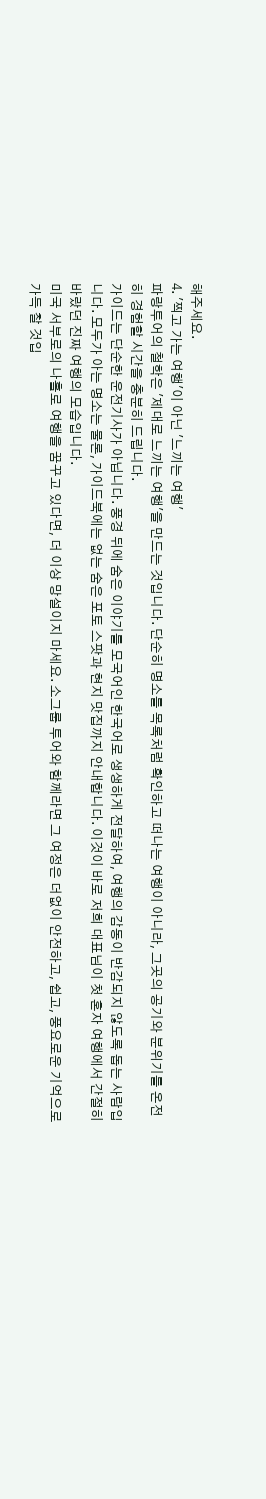해주세요.
4. '찍고 가는 여행'이 아닌 '느끼는 여행'
파랑투어의 철학은 '제대로 느끼는 여행'을 만드는 것입니다. 단순히 명소를 목록처럼 확인하고 떠나는 여행이 아니라, 그곳의 공기와 분위기를 온전히 경험할 시간을 충분히 드립니다.
가이드는 단순한 운전기사가 아닙니다. 풍경 뒤에 숨은 이야기를 모국어인 한국어로 생생하게 전달하여, 여행의 감동이 반감되지 않도록 돕는 사람입니다. 모두가 아는 명소는 물론, 가이드북에는 없는 숨은 포토 스팟과 현지 맛집까지 안내합니다. 이것이 바로 저희 대표님이 첫 혼자 여행에서 간절히 바랐던 진짜 여행의 모습입니다.
미국 서부로의 나홀로 여행을 꿈꾸고 있다면, 더 이상 망설이지 마세요. 소그룹 투어와 함께라면 그 여정은 더없이 안전하고, 쉽고, 풍요로운 기억으로 가득 찰 것입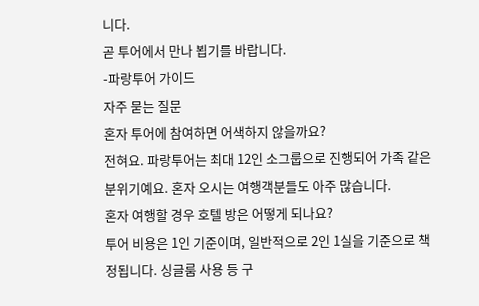니다.
곧 투어에서 만나 뵙기를 바랍니다.
-파랑투어 가이드
자주 묻는 질문
혼자 투어에 참여하면 어색하지 않을까요?
전혀요. 파랑투어는 최대 12인 소그룹으로 진행되어 가족 같은 분위기예요. 혼자 오시는 여행객분들도 아주 많습니다.
혼자 여행할 경우 호텔 방은 어떻게 되나요?
투어 비용은 1인 기준이며, 일반적으로 2인 1실을 기준으로 책정됩니다. 싱글룸 사용 등 구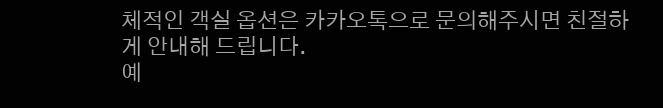체적인 객실 옵션은 카카오톡으로 문의해주시면 친절하게 안내해 드립니다.
예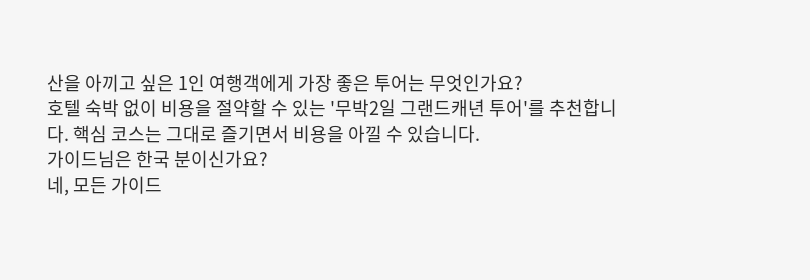산을 아끼고 싶은 1인 여행객에게 가장 좋은 투어는 무엇인가요?
호텔 숙박 없이 비용을 절약할 수 있는 '무박2일 그랜드캐년 투어'를 추천합니다. 핵심 코스는 그대로 즐기면서 비용을 아낄 수 있습니다.
가이드님은 한국 분이신가요?
네, 모든 가이드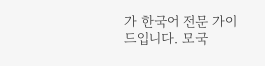가 한국어 전문 가이드입니다. 모국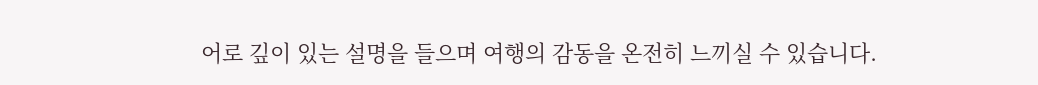어로 깊이 있는 설명을 들으며 여행의 감동을 온전히 느끼실 수 있습니다.